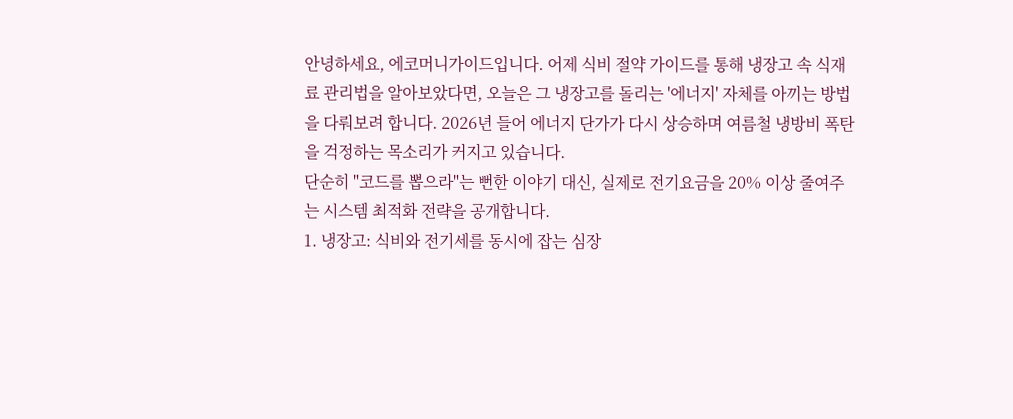안녕하세요, 에코머니가이드입니다. 어제 식비 절약 가이드를 통해 냉장고 속 식재료 관리법을 알아보았다면, 오늘은 그 냉장고를 돌리는 '에너지' 자체를 아끼는 방법을 다뤄보려 합니다. 2026년 들어 에너지 단가가 다시 상승하며 여름철 냉방비 폭탄을 걱정하는 목소리가 커지고 있습니다.
단순히 "코드를 뽑으라"는 뻔한 이야기 대신, 실제로 전기요금을 20% 이상 줄여주는 시스템 최적화 전략을 공개합니다.
1. 냉장고: 식비와 전기세를 동시에 잡는 심장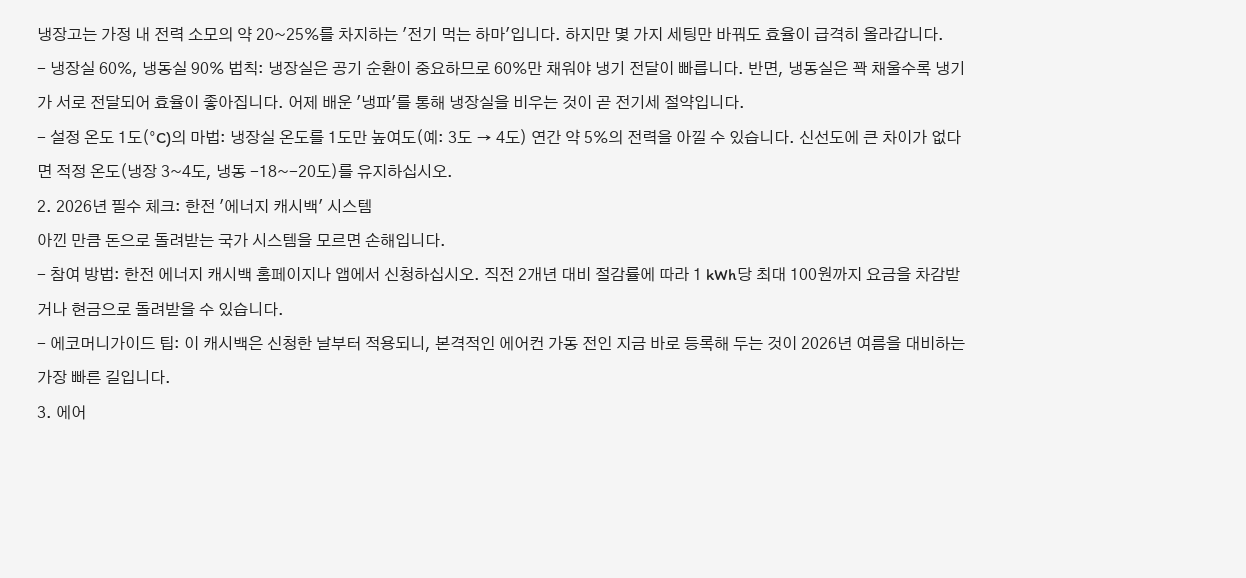냉장고는 가정 내 전력 소모의 약 20~25%를 차지하는 '전기 먹는 하마'입니다. 하지만 몇 가지 세팅만 바꿔도 효율이 급격히 올라갑니다.
- 냉장실 60%, 냉동실 90% 법칙: 냉장실은 공기 순환이 중요하므로 60%만 채워야 냉기 전달이 빠릅니다. 반면, 냉동실은 꽉 채울수록 냉기가 서로 전달되어 효율이 좋아집니다. 어제 배운 '냉파'를 통해 냉장실을 비우는 것이 곧 전기세 절약입니다.
- 설정 온도 1도(°C)의 마법: 냉장실 온도를 1도만 높여도(예: 3도 → 4도) 연간 약 5%의 전력을 아낄 수 있습니다. 신선도에 큰 차이가 없다면 적정 온도(냉장 3~4도, 냉동 -18~-20도)를 유지하십시오.
2. 2026년 필수 체크: 한전 '에너지 캐시백' 시스템
아낀 만큼 돈으로 돌려받는 국가 시스템을 모르면 손해입니다.
- 참여 방법: 한전 에너지 캐시백 홈페이지나 앱에서 신청하십시오. 직전 2개년 대비 절감률에 따라 1 kWh당 최대 100원까지 요금을 차감받거나 현금으로 돌려받을 수 있습니다.
- 에코머니가이드 팁: 이 캐시백은 신청한 날부터 적용되니, 본격적인 에어컨 가동 전인 지금 바로 등록해 두는 것이 2026년 여름을 대비하는 가장 빠른 길입니다.
3. 에어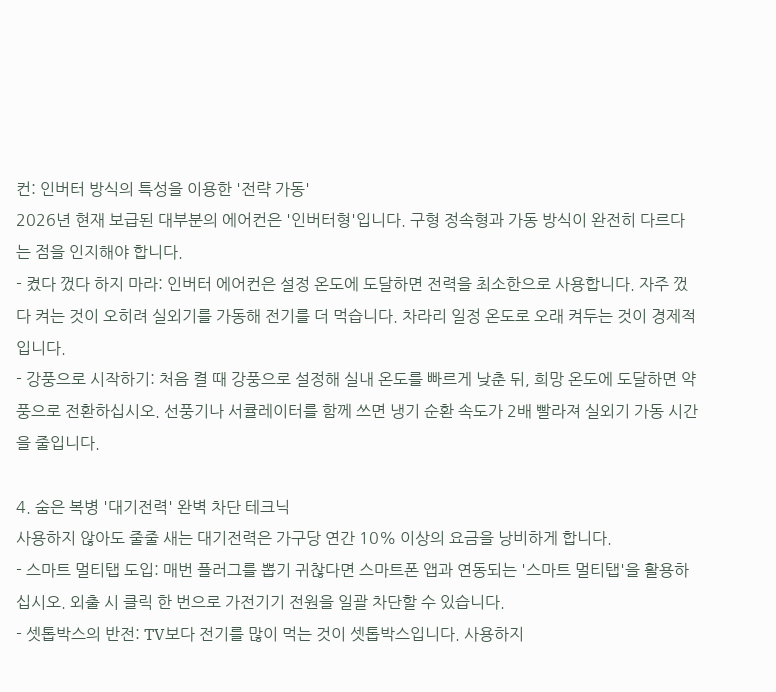컨: 인버터 방식의 특성을 이용한 '전략 가동'
2026년 현재 보급된 대부분의 에어컨은 '인버터형'입니다. 구형 정속형과 가동 방식이 완전히 다르다는 점을 인지해야 합니다.
- 켰다 껐다 하지 마라: 인버터 에어컨은 설정 온도에 도달하면 전력을 최소한으로 사용합니다. 자주 껐다 켜는 것이 오히려 실외기를 가동해 전기를 더 먹습니다. 차라리 일정 온도로 오래 켜두는 것이 경제적입니다.
- 강풍으로 시작하기: 처음 켤 때 강풍으로 설정해 실내 온도를 빠르게 낮춘 뒤, 희망 온도에 도달하면 약풍으로 전환하십시오. 선풍기나 서큘레이터를 함께 쓰면 냉기 순환 속도가 2배 빨라져 실외기 가동 시간을 줄입니다.

4. 숨은 복병 '대기전력' 완벽 차단 테크닉
사용하지 않아도 줄줄 새는 대기전력은 가구당 연간 10% 이상의 요금을 낭비하게 합니다.
- 스마트 멀티탭 도입: 매번 플러그를 뽑기 귀찮다면 스마트폰 앱과 연동되는 '스마트 멀티탭'을 활용하십시오. 외출 시 클릭 한 번으로 가전기기 전원을 일괄 차단할 수 있습니다.
- 셋톱박스의 반전: TV보다 전기를 많이 먹는 것이 셋톱박스입니다. 사용하지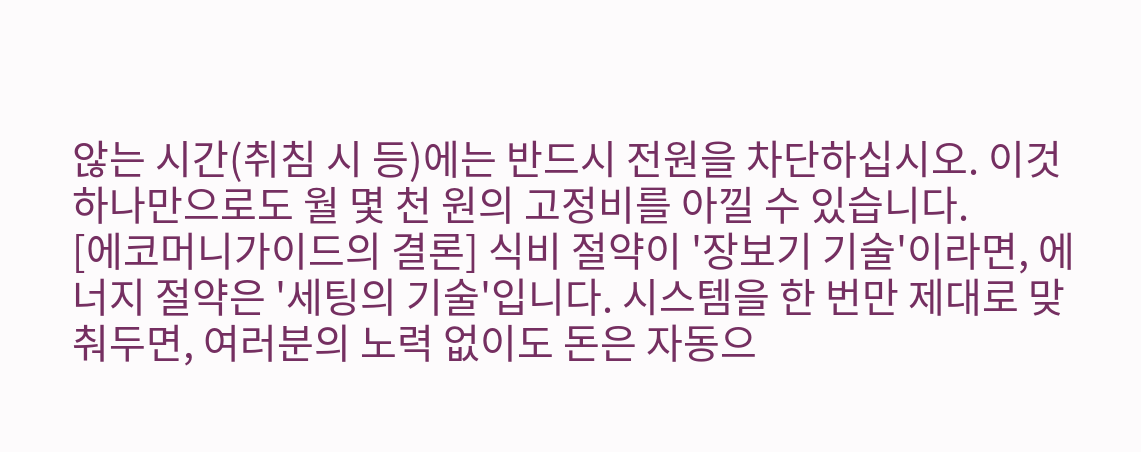않는 시간(취침 시 등)에는 반드시 전원을 차단하십시오. 이것 하나만으로도 월 몇 천 원의 고정비를 아낄 수 있습니다.
[에코머니가이드의 결론] 식비 절약이 '장보기 기술'이라면, 에너지 절약은 '세팅의 기술'입니다. 시스템을 한 번만 제대로 맞춰두면, 여러분의 노력 없이도 돈은 자동으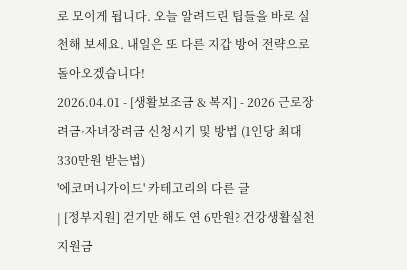로 모이게 됩니다. 오늘 알려드린 팁들을 바로 실천해 보세요. 내일은 또 다른 지갑 방어 전략으로 돌아오겠습니다!
2026.04.01 - [생활보조금 & 복지] - 2026 근로장려금·자녀장려금 신청시기 및 방법 (1인당 최대 330만원 받는법)
'에코머니가이드' 카테고리의 다른 글
| [정부지원] 걷기만 해도 연 6만원? 건강생활실천지원금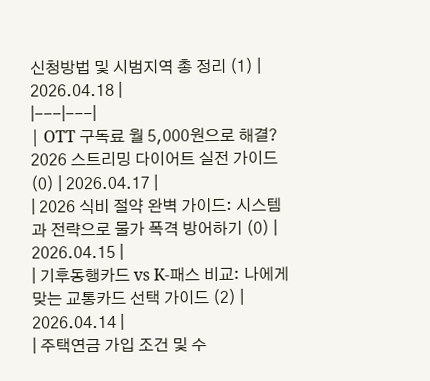신청방법 및 시범지역 총 정리 (1) | 2026.04.18 |
|---|---|
| OTT 구독료 월 5,000원으로 해결? 2026 스트리밍 다이어트 실전 가이드 (0) | 2026.04.17 |
| 2026 식비 절약 완벽 가이드: 시스템과 전략으로 물가 폭격 방어하기 (0) | 2026.04.15 |
| 기후동행카드 vs K-패스 비교: 나에게 맞는 교통카드 선택 가이드 (2) | 2026.04.14 |
| 주택연금 가입 조건 및 수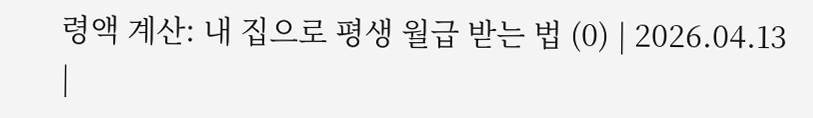령액 계산: 내 집으로 평생 월급 받는 법 (0) | 2026.04.13 |